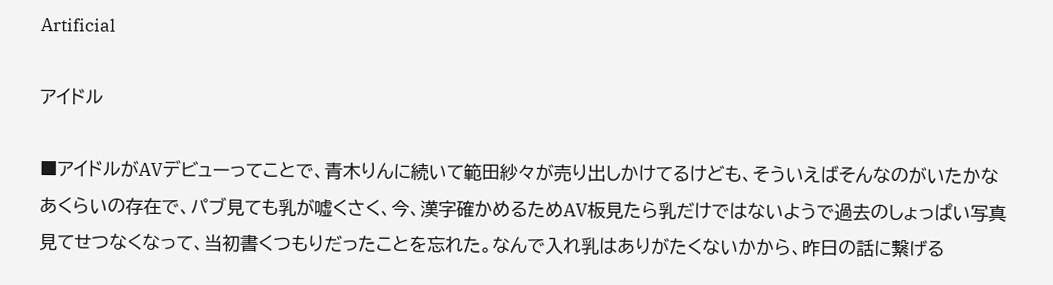Artificial

アイドル

■アイドルがAVデビューってことで、青木りんに続いて範田紗々が売り出しかけてるけども、そういえばそんなのがいたかなあくらいの存在で、パブ見ても乳が嘘くさく、今、漢字確かめるためAV板見たら乳だけではないようで過去のしょっぱい写真見てせつなくなって、当初書くつもりだったことを忘れた。なんで入れ乳はありがたくないかから、昨日の話に繋げる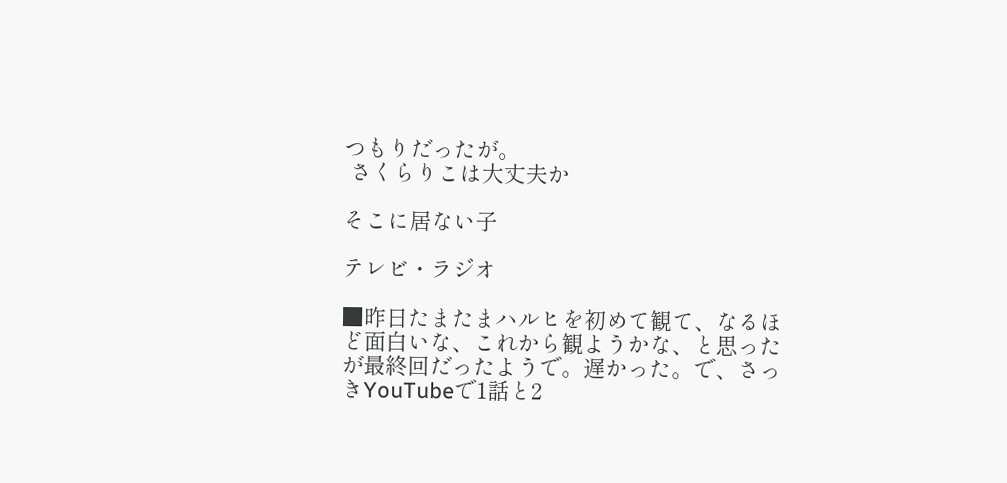つもりだったが。
 さくらりこは大丈夫か

そこに居ない子

テレビ・ラジオ

■昨日たまたまハルヒを初めて観て、なるほど面白いな、これから観ようかな、と思ったが最終回だったようで。遅かった。で、さっきYouTubeで1話と2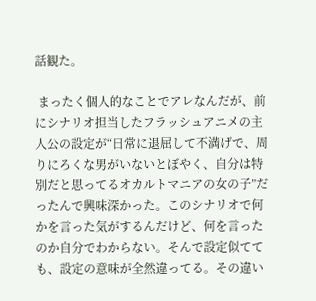話観た。

 まったく個人的なことでアレなんだが、前にシナリオ担当したフラッシュアニメの主人公の設定が“日常に退屈して不満げで、周りにろくな男がいないとぼやく、自分は特別だと思ってるオカルトマニアの女の子”だったんで興味深かった。このシナリオで何かを言った気がするんだけど、何を言ったのか自分でわからない。そんで設定似てても、設定の意味が全然違ってる。その違い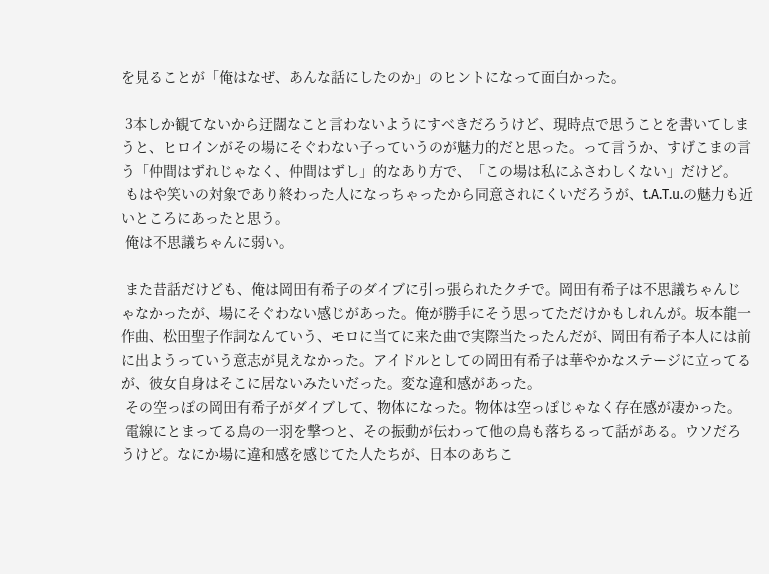を見ることが「俺はなぜ、あんな話にしたのか」のヒントになって面白かった。

 3本しか観てないから迂闊なこと言わないようにすべきだろうけど、現時点で思うことを書いてしまうと、ヒロインがその場にそぐわない子っていうのが魅力的だと思った。って言うか、すげこまの言う「仲間はずれじゃなく、仲間はずし」的なあり方で、「この場は私にふさわしくない」だけど。
 もはや笑いの対象であり終わった人になっちゃったから同意されにくいだろうが、t.A.T.u.の魅力も近いところにあったと思う。
 俺は不思議ちゃんに弱い。

 また昔話だけども、俺は岡田有希子のダイブに引っ張られたクチで。岡田有希子は不思議ちゃんじゃなかったが、場にそぐわない感じがあった。俺が勝手にそう思ってただけかもしれんが。坂本龍一作曲、松田聖子作詞なんていう、モロに当てに来た曲で実際当たったんだが、岡田有希子本人には前に出ようっていう意志が見えなかった。アイドルとしての岡田有希子は華やかなステージに立ってるが、彼女自身はそこに居ないみたいだった。変な違和感があった。
 その空っぽの岡田有希子がダイブして、物体になった。物体は空っぽじゃなく存在感が凄かった。
 電線にとまってる鳥の一羽を撃つと、その振動が伝わって他の鳥も落ちるって話がある。ウソだろうけど。なにか場に違和感を感じてた人たちが、日本のあちこ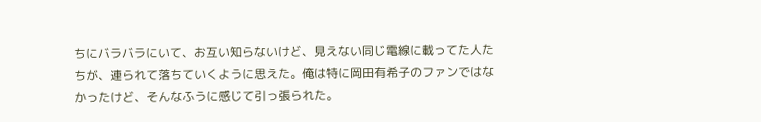ちにバラバラにいて、お互い知らないけど、見えない同じ電線に載ってた人たちが、連られて落ちていくように思えた。俺は特に岡田有希子のファンではなかったけど、そんなふうに感じて引っ張られた。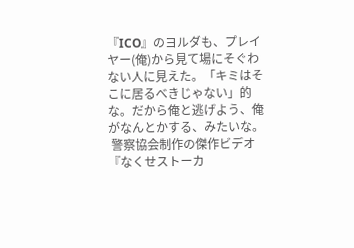『ICO』のヨルダも、プレイヤー(俺)から見て場にそぐわない人に見えた。「キミはそこに居るべきじゃない」的な。だから俺と逃げよう、俺がなんとかする、みたいな。
 警察協会制作の傑作ビデオ『なくせストーカ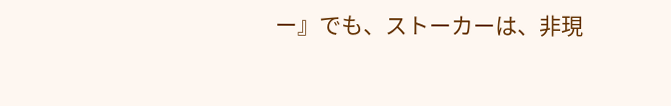ー』でも、ストーカーは、非現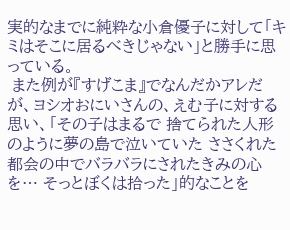実的なまでに純粋な小倉優子に対して「キミはそこに居るべきじゃない」と勝手に思っている。
 また例が『すげこま』でなんだかアレだが、ヨシオおにいさんの、えむ子に対する思い、「その子はまるで 捨てられた人形のように夢の島で泣いていた ささくれた都会の中でバラバラにされたきみの心を… そっとぼくは拾った」的なことを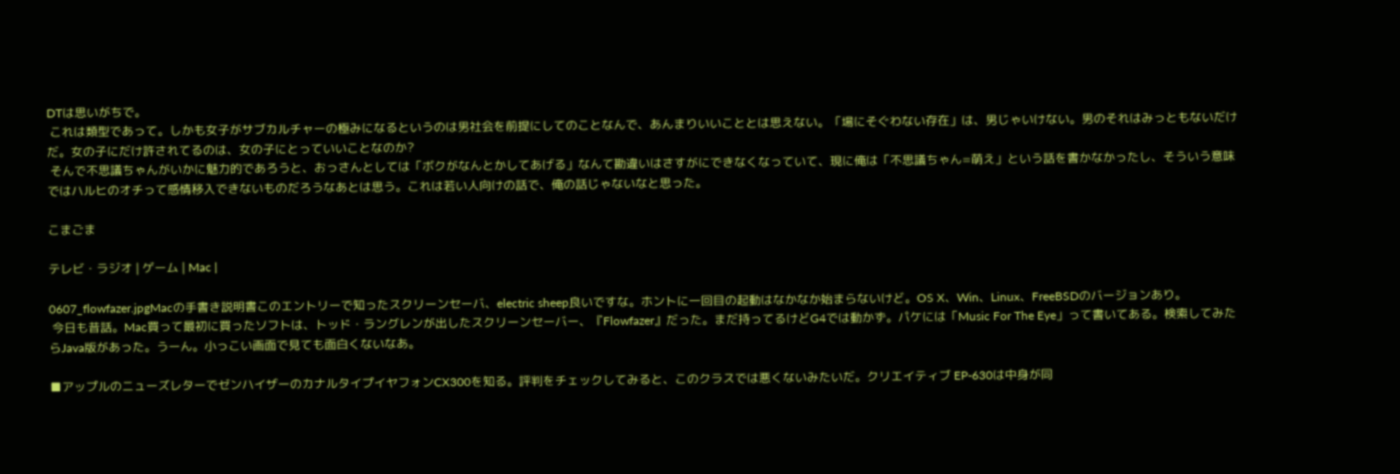DTは思いがちで。
 これは類型であって。しかも女子がサブカルチャーの極みになるというのは男社会を前提にしてのことなんで、あんまりいいこととは思えない。「場にそぐわない存在」は、男じゃいけない。男のそれはみっともないだけだ。女の子にだけ許されてるのは、女の子にとっていいことなのか?
 そんで不思議ちゃんがいかに魅力的であろうと、おっさんとしては「ボクがなんとかしてあげる」なんて勘違いはさすがにできなくなっていて、現に俺は「不思議ちゃん=萌え」という話を書かなかったし、そういう意味ではハルヒのオチって感情移入できないものだろうなあとは思う。これは若い人向けの話で、俺の話じゃないなと思った。

こまごま

テレビ・ラジオ | ゲーム | Mac |

0607_flowfazer.jpgMacの手書き説明書このエントリーで知ったスクリーンセーバ、electric sheep良いですな。ホントに一回目の起動はなかなか始まらないけど。OS X、Win、Linux、FreeBSDのバージョンあり。
 今日も昔話。Mac買って最初に買ったソフトは、トッド・ラングレンが出したスクリーンセーバー、『Flowfazer』だった。まだ持ってるけどG4では動かず。パケには「Music For The Eye」って書いてある。検索してみたらJava版があった。うーん。小っこい画面で見ても面白くないなあ。

■アップルのニューズレターでゼンハイザーのカナルタイプイヤフォンCX300を知る。評判をチェックしてみると、このクラスでは悪くないみたいだ。クリエイティブ EP-630は中身が同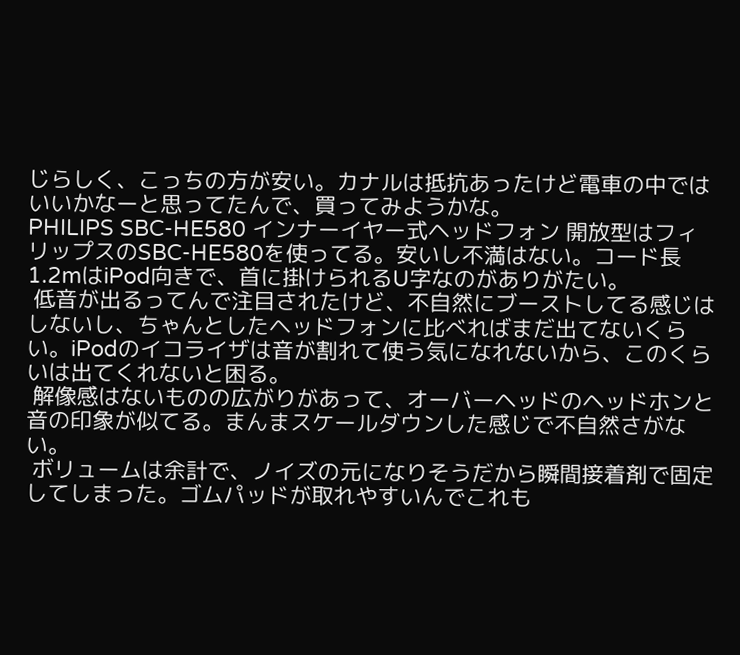じらしく、こっちの方が安い。カナルは抵抗あったけど電車の中ではいいかなーと思ってたんで、買ってみようかな。
PHILIPS SBC-HE580 インナーイヤー式ヘッドフォン 開放型はフィリップスのSBC-HE580を使ってる。安いし不満はない。コード長1.2mはiPod向きで、首に掛けられるU字なのがありがたい。
 低音が出るってんで注目されたけど、不自然にブーストしてる感じはしないし、ちゃんとしたヘッドフォンに比べればまだ出てないくらい。iPodのイコライザは音が割れて使う気になれないから、このくらいは出てくれないと困る。
 解像感はないものの広がりがあって、オーバーヘッドのヘッドホンと音の印象が似てる。まんまスケールダウンした感じで不自然さがない。
 ボリュームは余計で、ノイズの元になりそうだから瞬間接着剤で固定してしまった。ゴムパッドが取れやすいんでこれも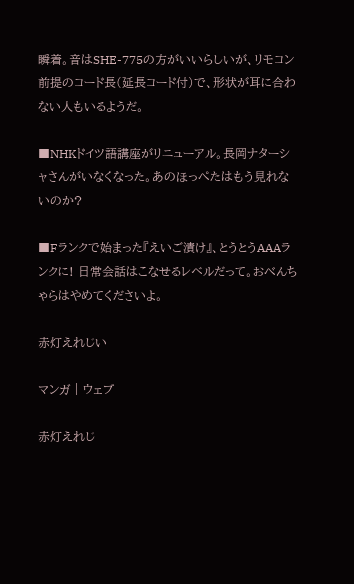瞬着。音はSHE-775の方がいいらしいが、リモコン前提のコード長(延長コード付)で、形状が耳に合わない人もいるようだ。

■NHKドイツ語講座がリニューアル。長岡ナターシャさんがいなくなった。あのほっぺたはもう見れないのか?

■Fランクで始まった『えいご漬け』、とうとうAAAランクに! 日常会話はこなせるレベルだって。おべんちゃらはやめてくださいよ。

赤灯えれじい

マンガ | ウェブ

赤灯えれじ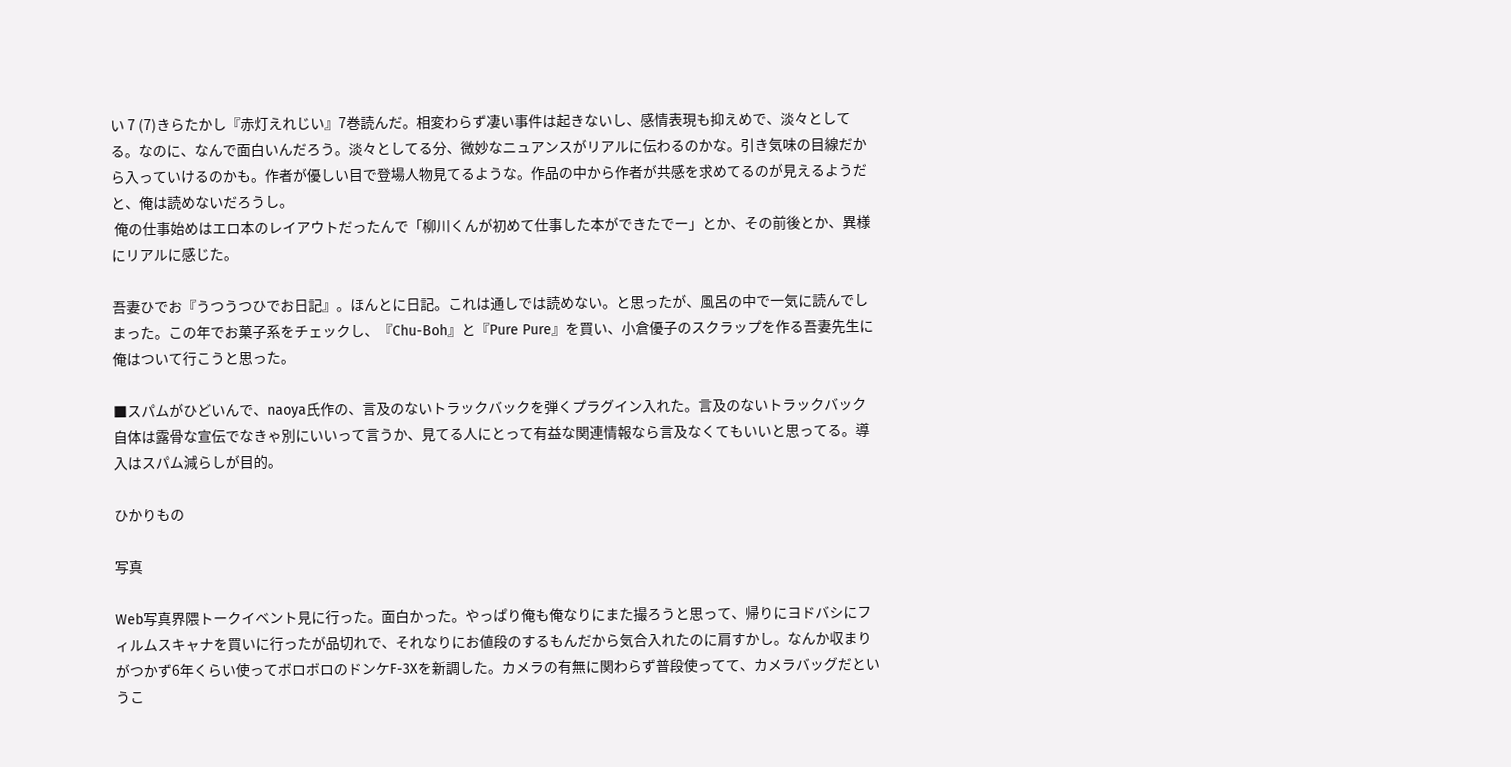い 7 (7)きらたかし『赤灯えれじい』7巻読んだ。相変わらず凄い事件は起きないし、感情表現も抑えめで、淡々としてる。なのに、なんで面白いんだろう。淡々としてる分、微妙なニュアンスがリアルに伝わるのかな。引き気味の目線だから入っていけるのかも。作者が優しい目で登場人物見てるような。作品の中から作者が共感を求めてるのが見えるようだと、俺は読めないだろうし。
 俺の仕事始めはエロ本のレイアウトだったんで「柳川くんが初めて仕事した本ができたでー」とか、その前後とか、異様にリアルに感じた。

吾妻ひでお『うつうつひでお日記』。ほんとに日記。これは通しでは読めない。と思ったが、風呂の中で一気に読んでしまった。この年でお菓子系をチェックし、『Chu-Boh』と『Pure Pure』を買い、小倉優子のスクラップを作る吾妻先生に俺はついて行こうと思った。

■スパムがひどいんで、naoya氏作の、言及のないトラックバックを弾くプラグイン入れた。言及のないトラックバック自体は露骨な宣伝でなきゃ別にいいって言うか、見てる人にとって有益な関連情報なら言及なくてもいいと思ってる。導入はスパム減らしが目的。

ひかりもの

写真

Web写真界隈トークイベント見に行った。面白かった。やっぱり俺も俺なりにまた撮ろうと思って、帰りにヨドバシにフィルムスキャナを買いに行ったが品切れで、それなりにお値段のするもんだから気合入れたのに肩すかし。なんか収まりがつかず6年くらい使ってボロボロのドンケF-3Xを新調した。カメラの有無に関わらず普段使ってて、カメラバッグだというこ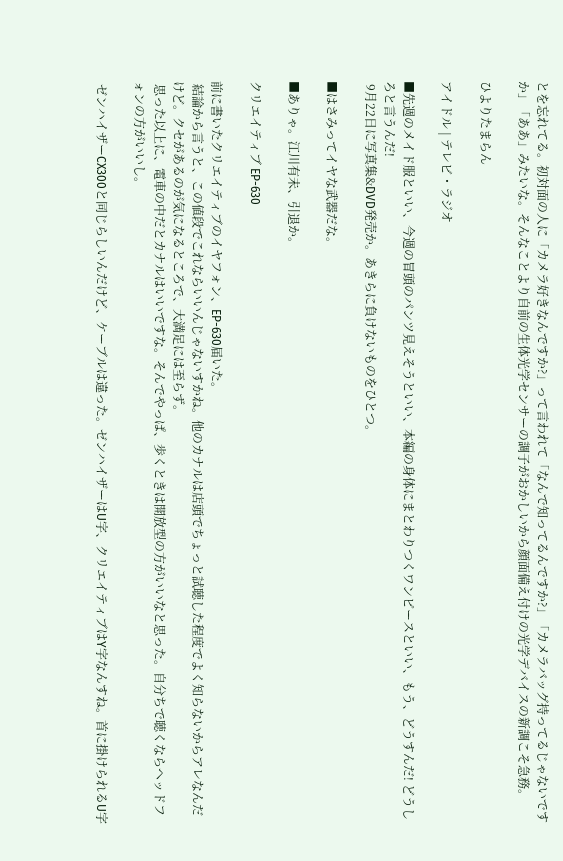とを忘れてる。初対面の人に「カメラ好きなんですか?」って言われて「なんで知ってるんですか?」「カメラバッグ持ってるじゃないですか」「ああ」みたいな。そんなことより自前の生体光学センサーの調子がおかしいから顔面備え付けの光学デバイスの新調こそ急務。

ひよりたまらん

アイドル | テレビ・ラジオ

■先週のメイド服といい、今週の冒頭のパンツ見えそうといい、本編の身体にまとわりつくワンピースといい、もう、どうすんだ! どうしろと言うんだ!
 9月22日に写真集&DVD発売か。あきらに負けないものをひとつ。

■はさみってイヤな武器だな。

■ありゃ。江川有未、引退か。

クリエイティブ EP-630

前に書いたクリエイティブのイヤフォン、EP-630届いた。
 結論から言うと、この値段でこれならいいんじゃないすかね。他のカナルは店頭でちょっと試聴した程度でよく知らないからアレなんだけど。クセがあるのが気になるところで、大満足には至らず。
 思った以上に、電車の中だとカナルはいいですな。そんでやっぱ、歩くときは開放型の方がいいなと思った。自分ちで聴くならヘッドフォンの方がいいし。

 ゼンハイザーCX300と同じらしいんだけど、ケーブルは違った。ゼンハイザーはU字、クリエイティブはY字なんすね。首に掛けられるU字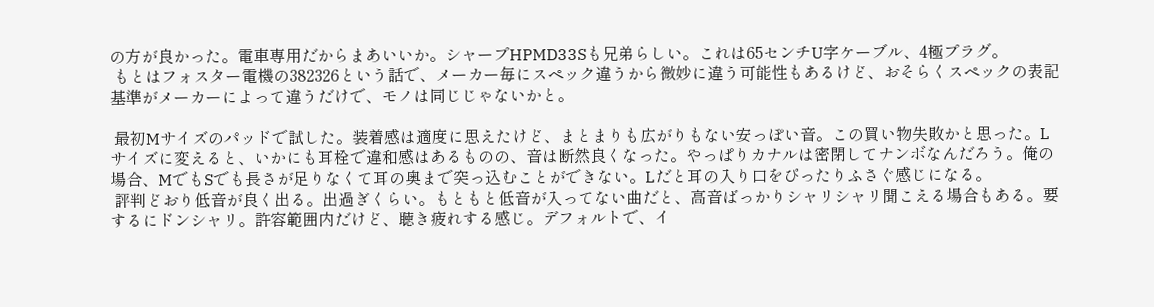の方が良かった。電車専用だからまあいいか。シャープHPMD33Sも兄弟らしい。これは65センチU字ケーブル、4極プラグ。
 もとはフォスター電機の382326という話で、メーカー毎にスペック違うから微妙に違う可能性もあるけど、おそらくスペックの表記基準がメーカーによって違うだけで、モノは同じじゃないかと。

 最初Mサイズのパッドで試した。装着感は適度に思えたけど、まとまりも広がりもない安っぽい音。この買い物失敗かと思った。Lサイズに変えると、いかにも耳栓で違和感はあるものの、音は断然良くなった。やっぱりカナルは密閉してナンボなんだろう。俺の場合、MでもSでも長さが足りなくて耳の奥まで突っ込むことができない。Lだと耳の入り口をぴったりふさぐ感じになる。
 評判どおり低音が良く出る。出過ぎくらい。もともと低音が入ってない曲だと、高音ばっかりシャリシャリ聞こえる場合もある。要するにドンシャリ。許容範囲内だけど、聴き疲れする感じ。デフォルトで、イ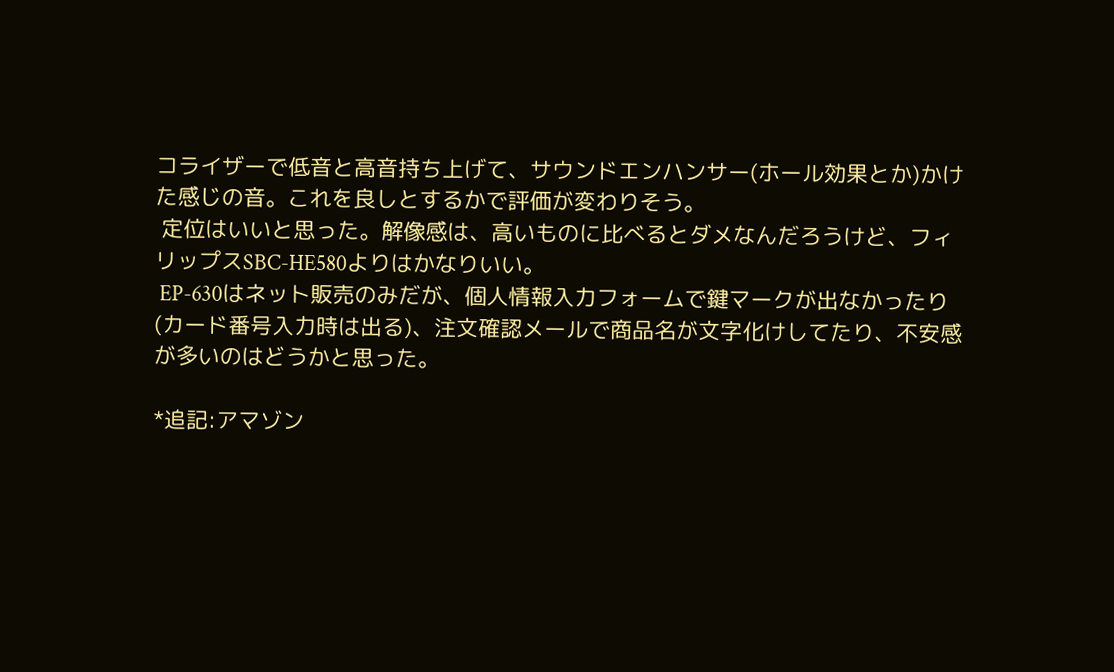コライザーで低音と高音持ち上げて、サウンドエンハンサー(ホール効果とか)かけた感じの音。これを良しとするかで評価が変わりそう。
 定位はいいと思った。解像感は、高いものに比べるとダメなんだろうけど、フィリップスSBC-HE580よりはかなりいい。
 EP-630はネット販売のみだが、個人情報入力フォームで鍵マークが出なかったり(カード番号入力時は出る)、注文確認メールで商品名が文字化けしてたり、不安感が多いのはどうかと思った。

*追記:アマゾン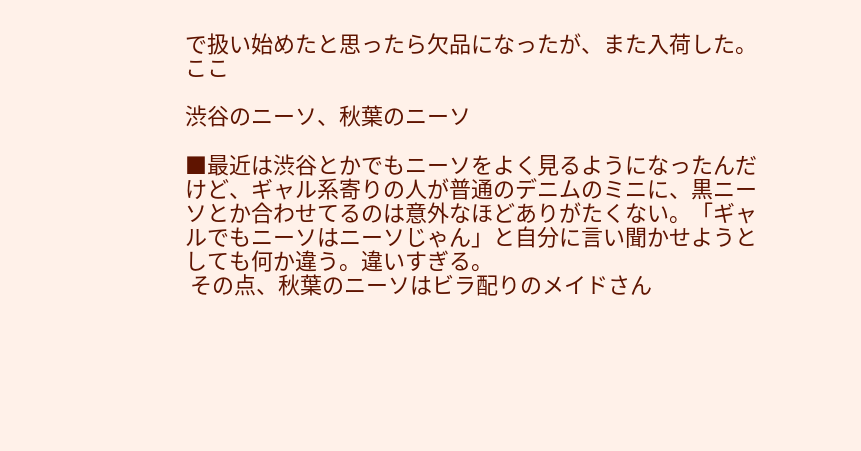で扱い始めたと思ったら欠品になったが、また入荷した。ここ

渋谷のニーソ、秋葉のニーソ

■最近は渋谷とかでもニーソをよく見るようになったんだけど、ギャル系寄りの人が普通のデニムのミニに、黒ニーソとか合わせてるのは意外なほどありがたくない。「ギャルでもニーソはニーソじゃん」と自分に言い聞かせようとしても何か違う。違いすぎる。
 その点、秋葉のニーソはビラ配りのメイドさん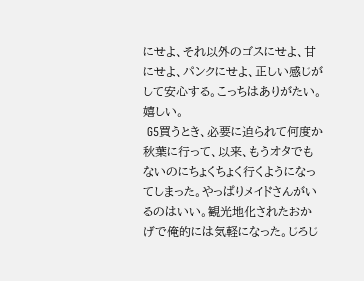にせよ、それ以外のゴスにせよ、甘にせよ、パンクにせよ、正しい感じがして安心する。こっちはありがたい。嬉しい。
 G5買うとき、必要に迫られて何度か秋葉に行って、以来、もうオタでもないのにちょくちょく行くようになってしまった。やっぱりメイドさんがいるのはいい。観光地化されたおかげで俺的には気軽になった。じろじ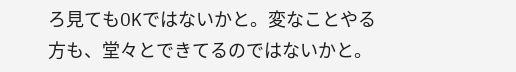ろ見てもOKではないかと。変なことやる方も、堂々とできてるのではないかと。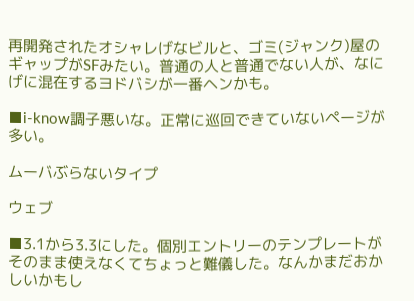再開発されたオシャレげなビルと、ゴミ(ジャンク)屋のギャップがSFみたい。普通の人と普通でない人が、なにげに混在するヨドバシが一番ヘンかも。

■i-know調子悪いな。正常に巡回できていないページが多い。

ムーバぶらないタイプ

ウェブ

■3.1から3.3にした。個別エントリーのテンプレートがそのまま使えなくてちょっと難儀した。なんかまだおかしいかもし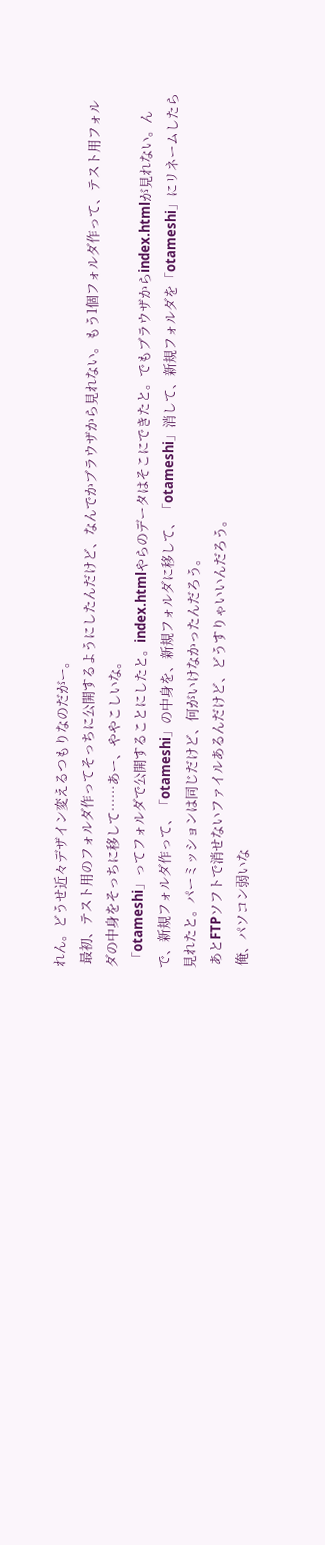れん。どうせ近々デザイン変えるつもりなのだがー。
 最初、テスト用のフォルダ作ってそっちに公開するようにしたんだけど、なんでかブラウザから見れない。もう1個フォルダ作って、テスト用フォルダの中身をそっちに移して……あー、ややこしいな。
 「otameshi」ってフォルダで公開することにしたと。index.htmlやらのデータはそこにできたと。でもブラウザからindex.htmlが見れない。んで、新規フォルダ作って、「otameshi」の中身を、新規フォルダに移して、「otameshi」消して、新規フォルダを「otameshi」にリネームしたら見れたと。パーミッションは同じだけど、何がいけなかったんだろう。
 あとFTPソフトで消せないファイルあるんだけど、どうすりゃいいんだろう。
 俺、パソコン弱いな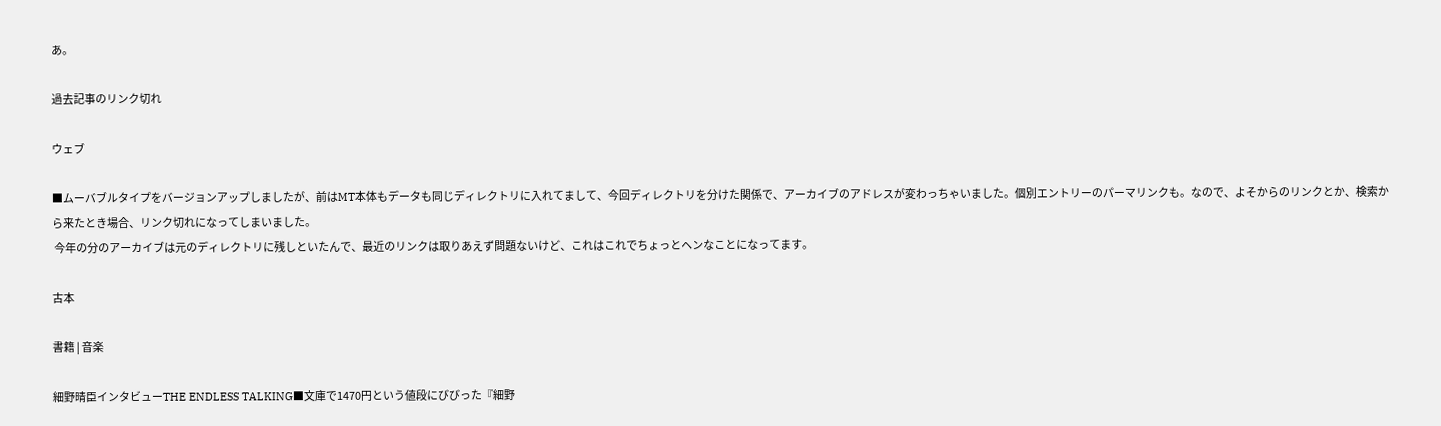あ。

過去記事のリンク切れ

ウェブ

■ムーバブルタイプをバージョンアップしましたが、前はMT本体もデータも同じディレクトリに入れてまして、今回ディレクトリを分けた関係で、アーカイブのアドレスが変わっちゃいました。個別エントリーのパーマリンクも。なので、よそからのリンクとか、検索から来たとき場合、リンク切れになってしまいました。
 今年の分のアーカイブは元のディレクトリに残しといたんで、最近のリンクは取りあえず問題ないけど、これはこれでちょっとヘンなことになってます。

古本

書籍 | 音楽

細野晴臣インタビューTHE ENDLESS TALKING■文庫で1470円という値段にびびった『細野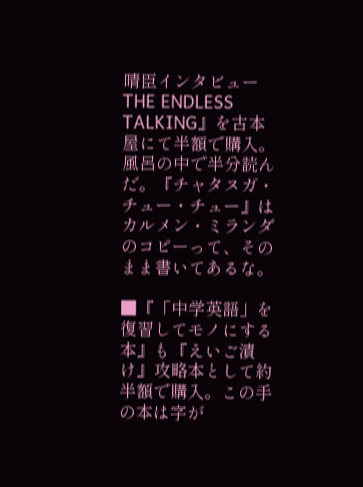晴臣インタビューTHE ENDLESS TALKING』を古本屋にて半額で購入。風呂の中で半分読んだ。『チャタヌガ・チュー・チュー』はカルメン・ミランダのコピーって、そのまま書いてあるな。

■『「中学英語」を復習してモノにする本』も『えいご漬け』攻略本として約半額で購入。この手の本は字が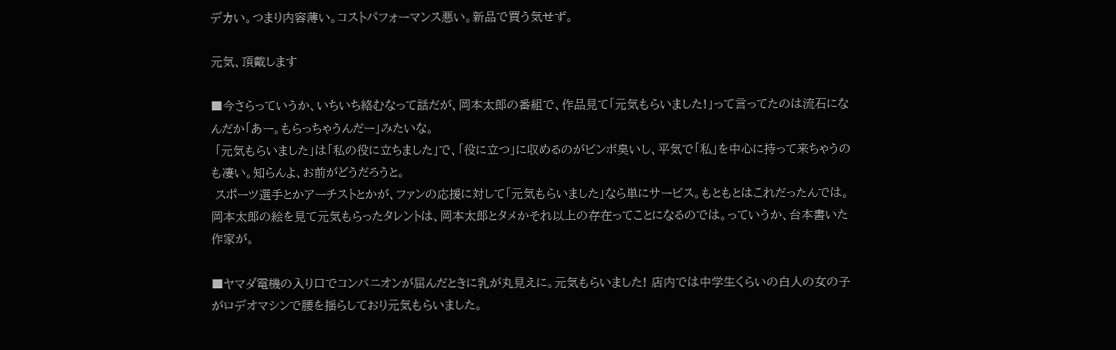デカい。つまり内容薄い。コストパフォーマンス悪い。新品で買う気せず。

元気、頂戴します

■今さらっていうか、いちいち絡むなって話だが、岡本太郎の番組で、作品見て「元気もらいました!」って言ってたのは流石になんだか「あー。もらっちゃうんだー」みたいな。
 「元気もらいました」は「私の役に立ちました」で、「役に立つ」に収めるのがビンボ臭いし、平気で「私」を中心に持って来ちゃうのも凄い。知らんよ、お前がどうだろうと。
 スポーツ選手とかアーチストとかが、ファンの応援に対して「元気もらいました」なら単にサービス。もともとはこれだったんでは。岡本太郎の絵を見て元気もらったタレントは、岡本太郎とタメかそれ以上の存在ってことになるのでは。っていうか、台本書いた作家が。

■ヤマダ電機の入り口でコンパニオンが屈んだときに乳が丸見えに。元気もらいました! 店内では中学生くらいの白人の女の子がロデオマシンで腰を揺らしており元気もらいました。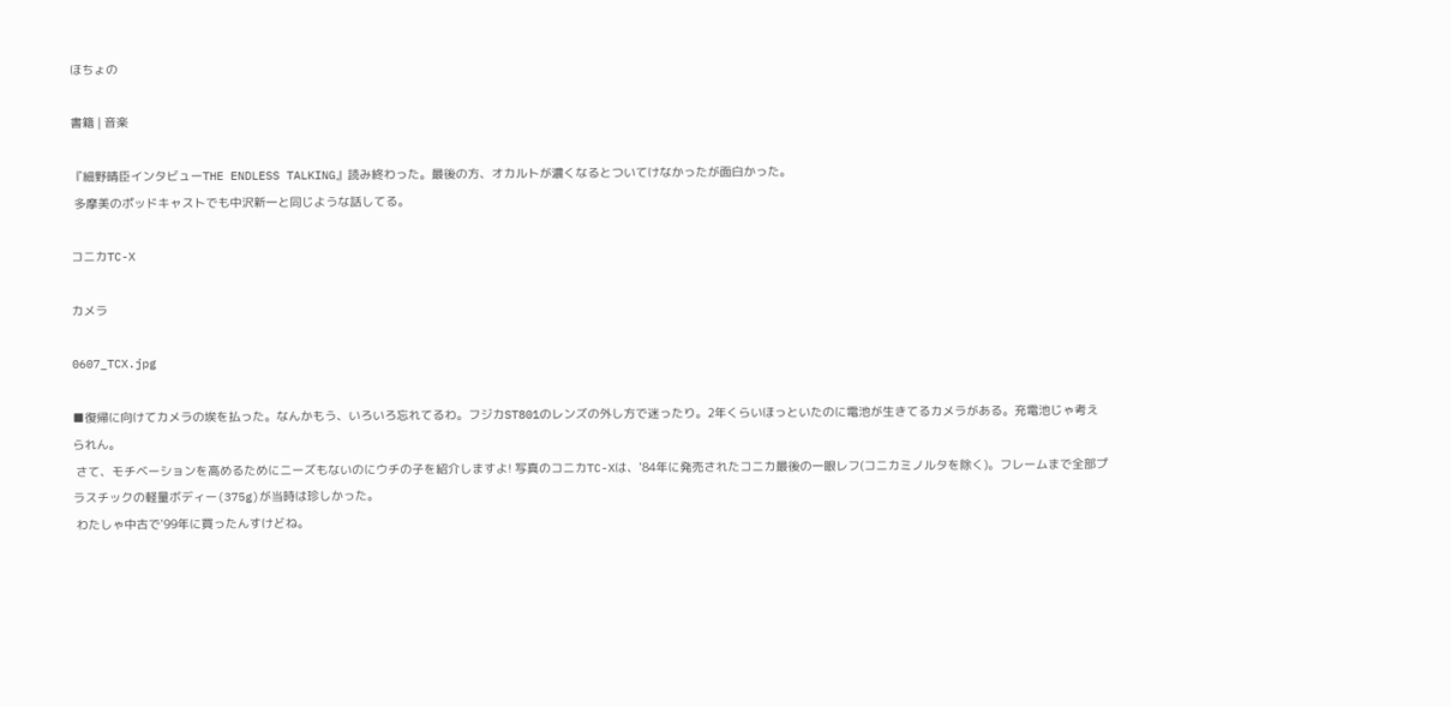ほちょの

書籍 | 音楽

『細野晴臣インタビューTHE ENDLESS TALKING』読み終わった。最後の方、オカルトが濃くなるとついてけなかったが面白かった。
 多摩美のポッドキャストでも中沢新一と同じような話してる。

コニカTC-X

カメラ

0607_TCX.jpg

■復帰に向けてカメラの埃を払った。なんかもう、いろいろ忘れてるわ。フジカST801のレンズの外し方で迷ったり。2年くらいほっといたのに電池が生きてるカメラがある。充電池じゃ考えられん。
 さて、モチベーションを高めるためにニーズもないのにウチの子を紹介しますよ! 写真のコニカTC-Xは、'84年に発売されたコニカ最後の一眼レフ(コニカミノルタを除く)。フレームまで全部プラスチックの軽量ボディー(375g)が当時は珍しかった。
 わたしゃ中古で'99年に買ったんすけどね。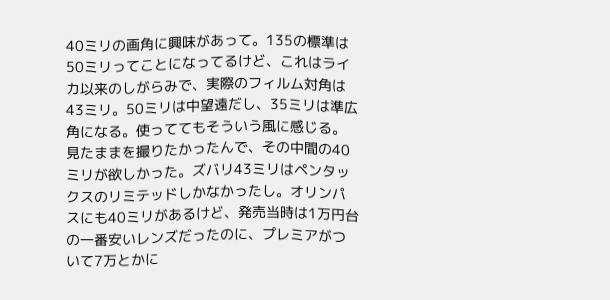40ミリの画角に興味があって。135の標準は50ミリってことになってるけど、これはライカ以来のしがらみで、実際のフィルム対角は43ミリ。50ミリは中望遠だし、35ミリは準広角になる。使っててもそういう風に感じる。見たままを撮りたかったんで、その中間の40ミリが欲しかった。ズバリ43ミリはペンタックスのリミテッドしかなかったし。オリンパスにも40ミリがあるけど、発売当時は1万円台の一番安いレンズだったのに、プレミアがついて7万とかに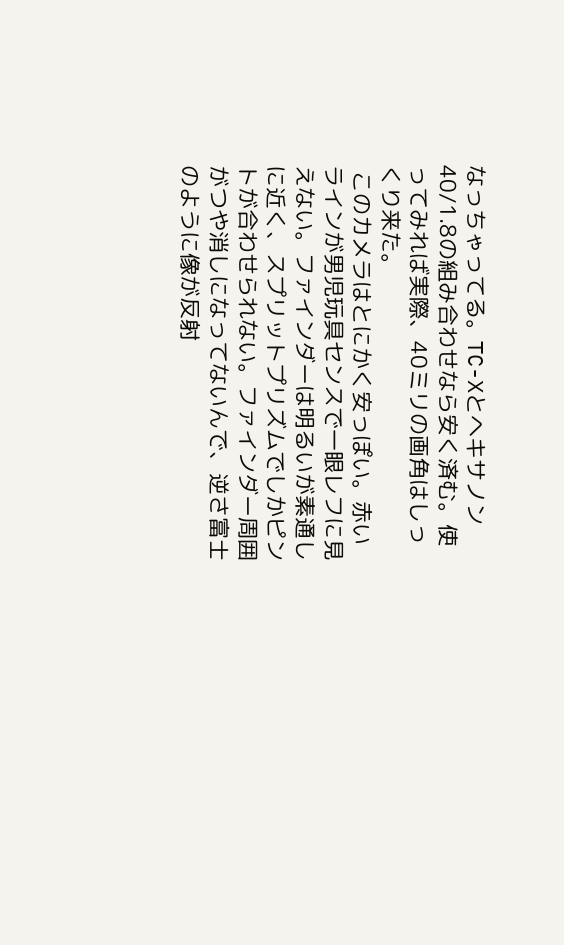なっちゃってる。TC-Xとヘキサノン40/1.8の組み合わせなら安く済む。使ってみれば実際、40ミリの画角はしっくり来た。
 このカメラはとにかく安っぽい。赤いラインが男児玩具センスで一眼レフに見えない。ファインダーは明るいが素通しに近く、スプリットプリズムでしかピントが合わせられない。ファインダー周囲がつや消しになってないんで、逆さ富士のように像が反射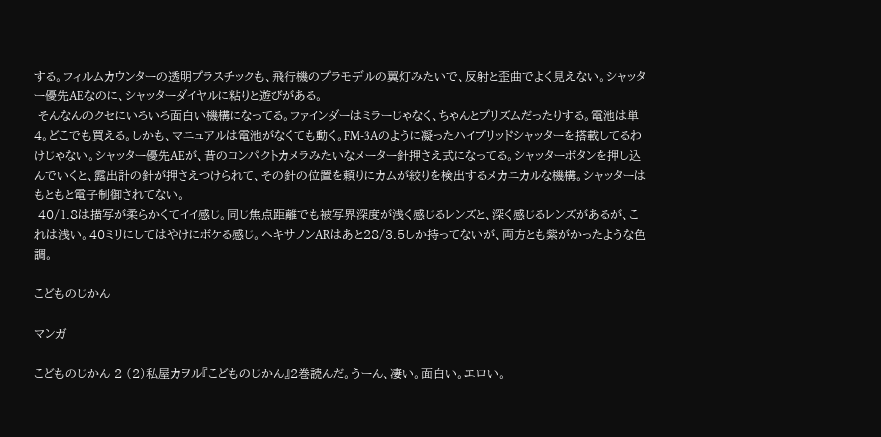する。フィルムカウンターの透明プラスチックも、飛行機のプラモデルの翼灯みたいで、反射と歪曲でよく見えない。シャッター優先AEなのに、シャッターダイヤルに粘りと遊びがある。
 そんなんのクセにいろいろ面白い機構になってる。ファインダーはミラーじゃなく、ちゃんとプリズムだったりする。電池は単4。どこでも買える。しかも、マニュアルは電池がなくても動く。FM-3Aのように凝ったハイブリッドシャッターを搭載してるわけじゃない。シャッター優先AEが、昔のコンパクトカメラみたいなメーター針押さえ式になってる。シャッターボタンを押し込んでいくと、露出計の針が押さえつけられて、その針の位置を頼りにカムが絞りを検出するメカニカルな機構。シャッターはもともと電子制御されてない。
 40/1.8は描写が柔らかくてイイ感じ。同じ焦点距離でも被写界深度が浅く感じるレンズと、深く感じるレンズがあるが、これは浅い。40ミリにしてはやけにボケる感じ。ヘキサノンARはあと28/3.5しか持ってないが、両方とも紫がかったような色調。

こどものじかん

マンガ

こどものじかん 2 (2)私屋カヲル『こどものじかん』2巻読んだ。うーん、凄い。面白い。エロい。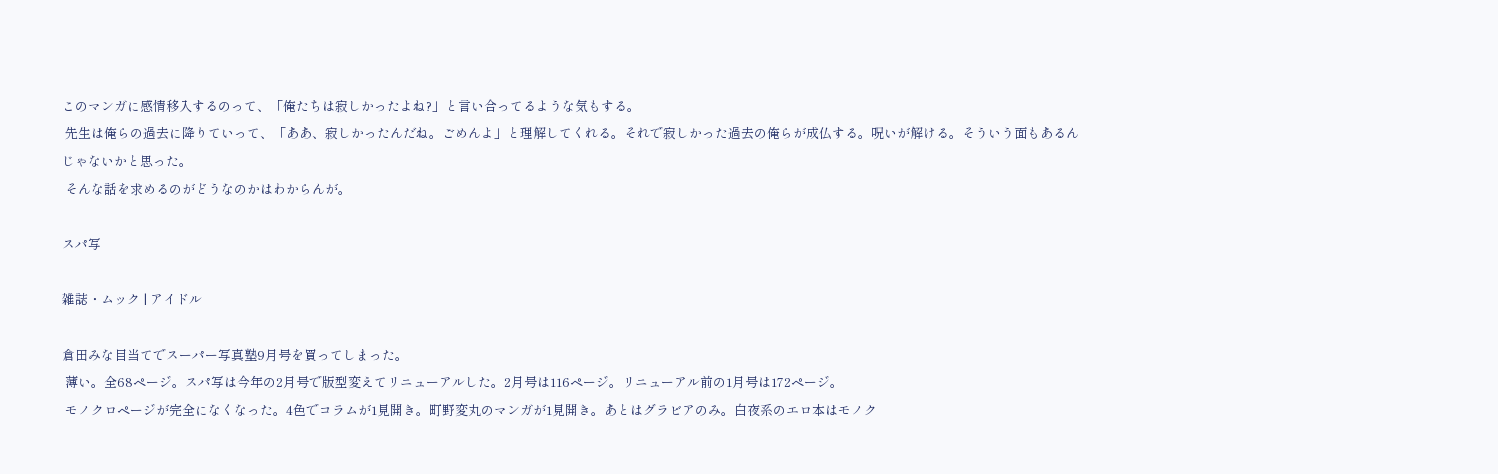このマンガに感情移入するのって、「俺たちは寂しかったよね?」と言い合ってるような気もする。
 先生は俺らの過去に降りていって、「ああ、寂しかったんだね。ごめんよ」と理解してくれる。それで寂しかった過去の俺らが成仏する。呪いが解ける。そういう面もあるんじゃないかと思った。
 そんな話を求めるのがどうなのかはわからんが。

スパ写

雑誌・ムック | アイドル

倉田みな目当てでスーパー写真塾9月号を買ってしまった。
 薄い。全68ページ。スパ写は今年の2月号で版型変えてリニューアルした。2月号は116ページ。リニューアル前の1月号は172ページ。
 モノクロページが完全になくなった。4色でコラムが1見開き。町野変丸のマンガが1見開き。あとはグラビアのみ。白夜系のエロ本はモノク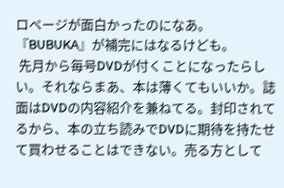ロページが面白かったのになあ。『BUBUKA』が補完にはなるけども。
 先月から毎号DVDが付くことになったらしい。それならまあ、本は薄くてもいいか。誌面はDVDの内容紹介を兼ねてる。封印されてるから、本の立ち読みでDVDに期待を持たせて買わせることはできない。売る方として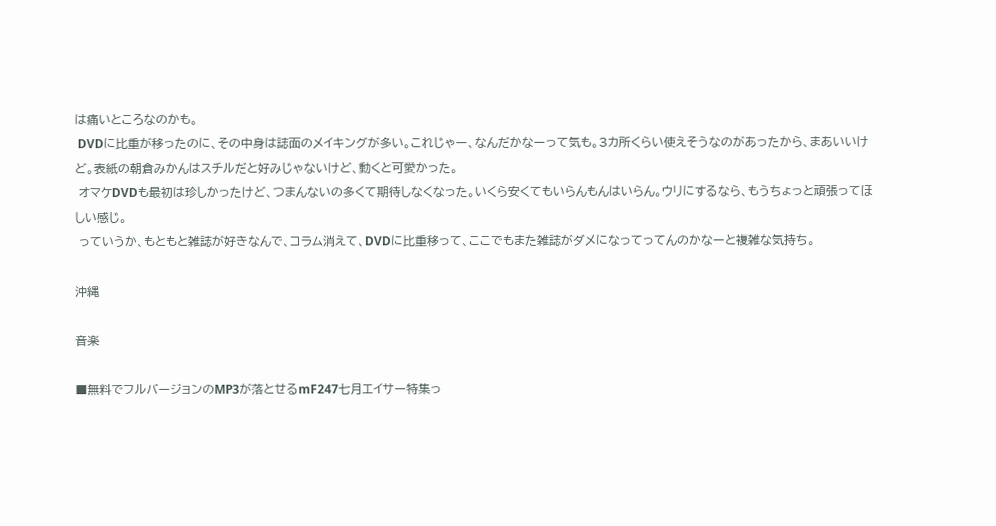は痛いところなのかも。
 DVDに比重が移ったのに、その中身は誌面のメイキングが多い。これじゃー、なんだかなーって気も。3カ所くらい使えそうなのがあったから、まあいいけど。表紙の朝倉みかんはスチルだと好みじゃないけど、動くと可愛かった。
 オマケDVDも最初は珍しかったけど、つまんないの多くて期待しなくなった。いくら安くてもいらんもんはいらん。ウリにするなら、もうちょっと頑張ってほしい感じ。
 っていうか、もともと雑誌が好きなんで、コラム消えて、DVDに比重移って、ここでもまた雑誌がダメになってってんのかなーと複雑な気持ち。

沖縄

音楽

■無料でフルバージョンのMP3が落とせるmF247七月エイサー特集っ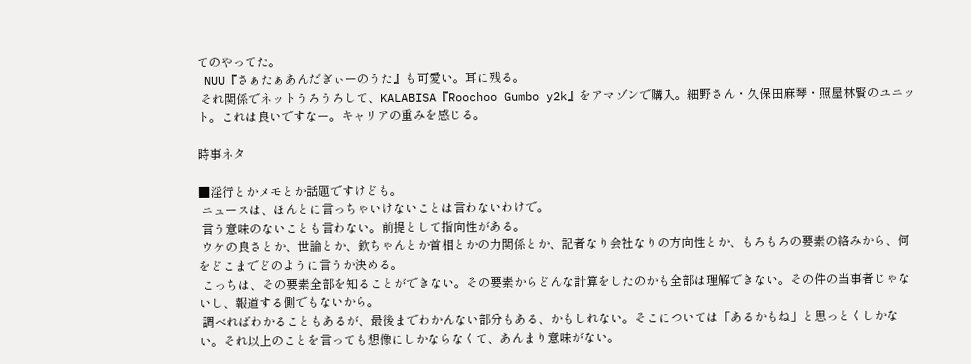てのやってた。
 NUU『さぁたぁあんだぎぃーのうた』も可愛い。耳に残る。
 それ関係でネットうろうろして、KALABISA『Roochoo Gumbo y2k』をアマゾンで購入。細野さん・久保田麻琴・照屋林賢のユニット。これは良いですなー。キャリアの重みを感じる。

時事ネタ

■淫行とかメモとか話題ですけども。
 ニュースは、ほんとに言っちゃいけないことは言わないわけで。
 言う意味のないことも言わない。前提として指向性がある。
 ウケの良さとか、世論とか、欽ちゃんとか首相とかの力関係とか、記者なり会社なりの方向性とか、もろもろの要素の絡みから、何をどこまでどのように言うか決める。
 こっちは、その要素全部を知ることができない。その要素からどんな計算をしたのかも全部は理解できない。その件の当事者じゃないし、報道する側でもないから。
 調べればわかることもあるが、最後までわかんない部分もある、かもしれない。そこについては「あるかもね」と思っとくしかない。それ以上のことを言っても想像にしかならなくて、あんまり意味がない。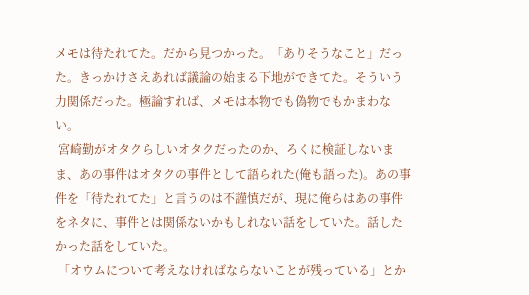メモは待たれてた。だから見つかった。「ありそうなこと」だった。きっかけさえあれば議論の始まる下地ができてた。そういう力関係だった。極論すれば、メモは本物でも偽物でもかまわない。
 宮崎勤がオタクらしいオタクだったのか、ろくに検証しないまま、あの事件はオタクの事件として語られた(俺も語った)。あの事件を「待たれてた」と言うのは不謹慎だが、現に俺らはあの事件をネタに、事件とは関係ないかもしれない話をしていた。話したかった話をしていた。
 「オウムについて考えなければならないことが残っている」とか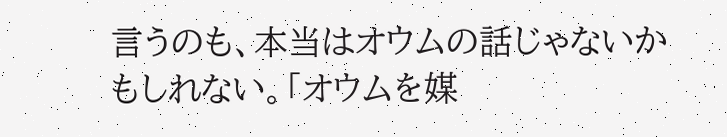言うのも、本当はオウムの話じゃないかもしれない。「オウムを媒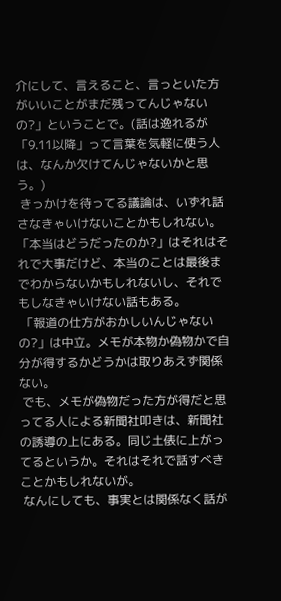介にして、言えること、言っといた方がいいことがまだ残ってんじゃないの?」ということで。(話は逸れるが「9.11以降」って言葉を気軽に使う人は、なんか欠けてんじゃないかと思う。)
 きっかけを待ってる議論は、いずれ話さなきゃいけないことかもしれない。「本当はどうだったのか?」はそれはそれで大事だけど、本当のことは最後までわからないかもしれないし、それでもしなきゃいけない話もある。
 「報道の仕方がおかしいんじゃないの?」は中立。メモが本物か偽物かで自分が得するかどうかは取りあえず関係ない。
 でも、メモが偽物だった方が得だと思ってる人による新聞社叩きは、新聞社の誘導の上にある。同じ土俵に上がってるというか。それはそれで話すべきことかもしれないが。
 なんにしても、事実とは関係なく話が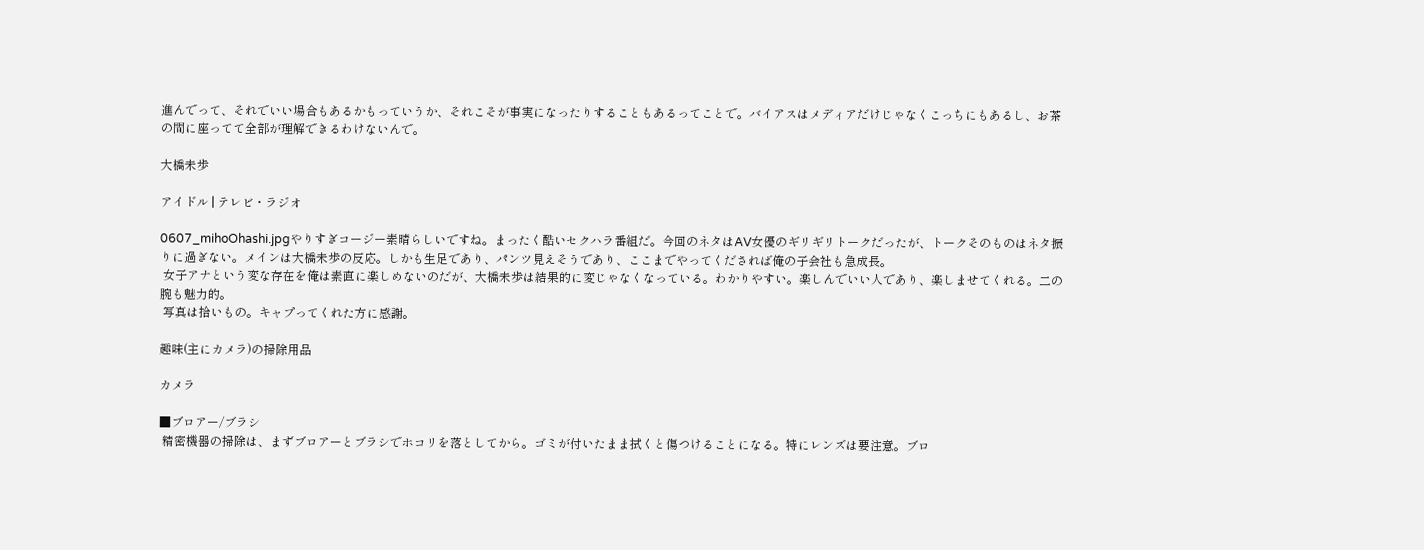進んでって、それでいい場合もあるかもっていうか、それこそが事実になったりすることもあるってことで。バイアスはメディアだけじゃなくこっちにもあるし、お茶の間に座ってて全部が理解できるわけないんで。

大橋未歩

アイドル | テレビ・ラジオ

0607_mihoOhashi.jpgやりすぎコージー素晴らしいですね。まったく酷いセクハラ番組だ。今回のネタはAV女優のギリギリトークだったが、トークそのものはネタ振りに過ぎない。メインは大橋未歩の反応。しかも生足であり、パンツ見えそうであり、ここまでやってくだされば俺の子会社も急成長。
 女子アナという変な存在を俺は素直に楽しめないのだが、大橋未歩は結果的に変じゃなくなっている。わかりやすい。楽しんでいい人であり、楽しませてくれる。二の腕も魅力的。
 写真は拾いもの。キャプってくれた方に感謝。

趣味(主にカメラ)の掃除用品

カメラ

■ブロアー/ブラシ
 精密機器の掃除は、まずブロアーとブラシでホコリを落としてから。ゴミが付いたまま拭くと傷つけることになる。特にレンズは要注意。ブロ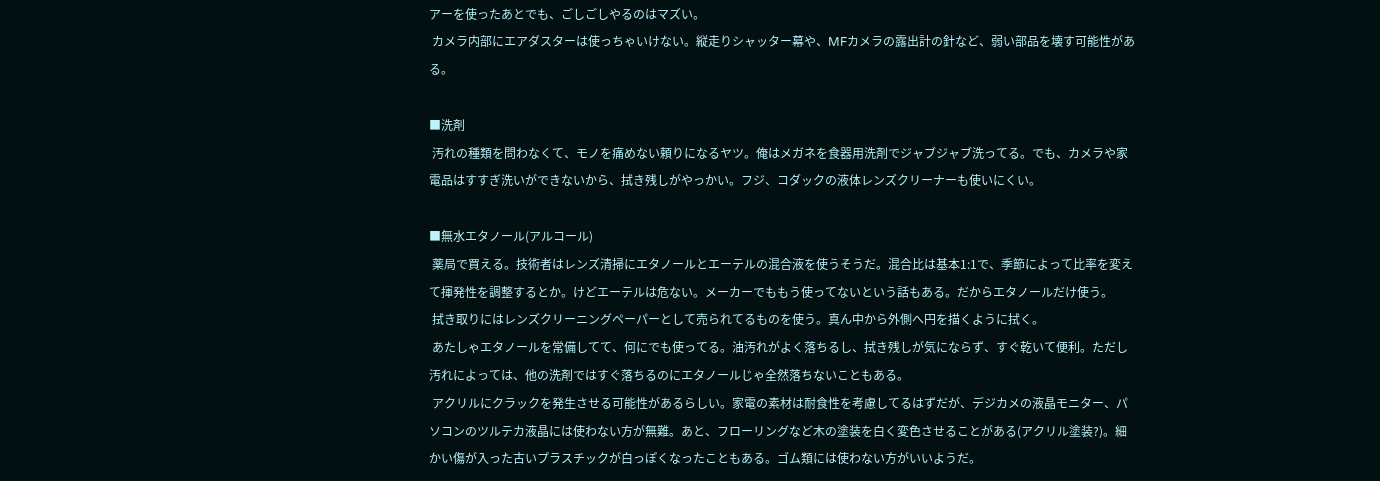アーを使ったあとでも、ごしごしやるのはマズい。
 カメラ内部にエアダスターは使っちゃいけない。縦走りシャッター幕や、MFカメラの露出計の針など、弱い部品を壊す可能性がある。

■洗剤
 汚れの種類を問わなくて、モノを痛めない頼りになるヤツ。俺はメガネを食器用洗剤でジャブジャブ洗ってる。でも、カメラや家電品はすすぎ洗いができないから、拭き残しがやっかい。フジ、コダックの液体レンズクリーナーも使いにくい。

■無水エタノール(アルコール)
 薬局で買える。技術者はレンズ清掃にエタノールとエーテルの混合液を使うそうだ。混合比は基本1:1で、季節によって比率を変えて揮発性を調整するとか。けどエーテルは危ない。メーカーでももう使ってないという話もある。だからエタノールだけ使う。
 拭き取りにはレンズクリーニングペーパーとして売られてるものを使う。真ん中から外側へ円を描くように拭く。
 あたしゃエタノールを常備してて、何にでも使ってる。油汚れがよく落ちるし、拭き残しが気にならず、すぐ乾いて便利。ただし汚れによっては、他の洗剤ではすぐ落ちるのにエタノールじゃ全然落ちないこともある。
 アクリルにクラックを発生させる可能性があるらしい。家電の素材は耐食性を考慮してるはずだが、デジカメの液晶モニター、パソコンのツルテカ液晶には使わない方が無難。あと、フローリングなど木の塗装を白く変色させることがある(アクリル塗装?)。細かい傷が入った古いプラスチックが白っぽくなったこともある。ゴム類には使わない方がいいようだ。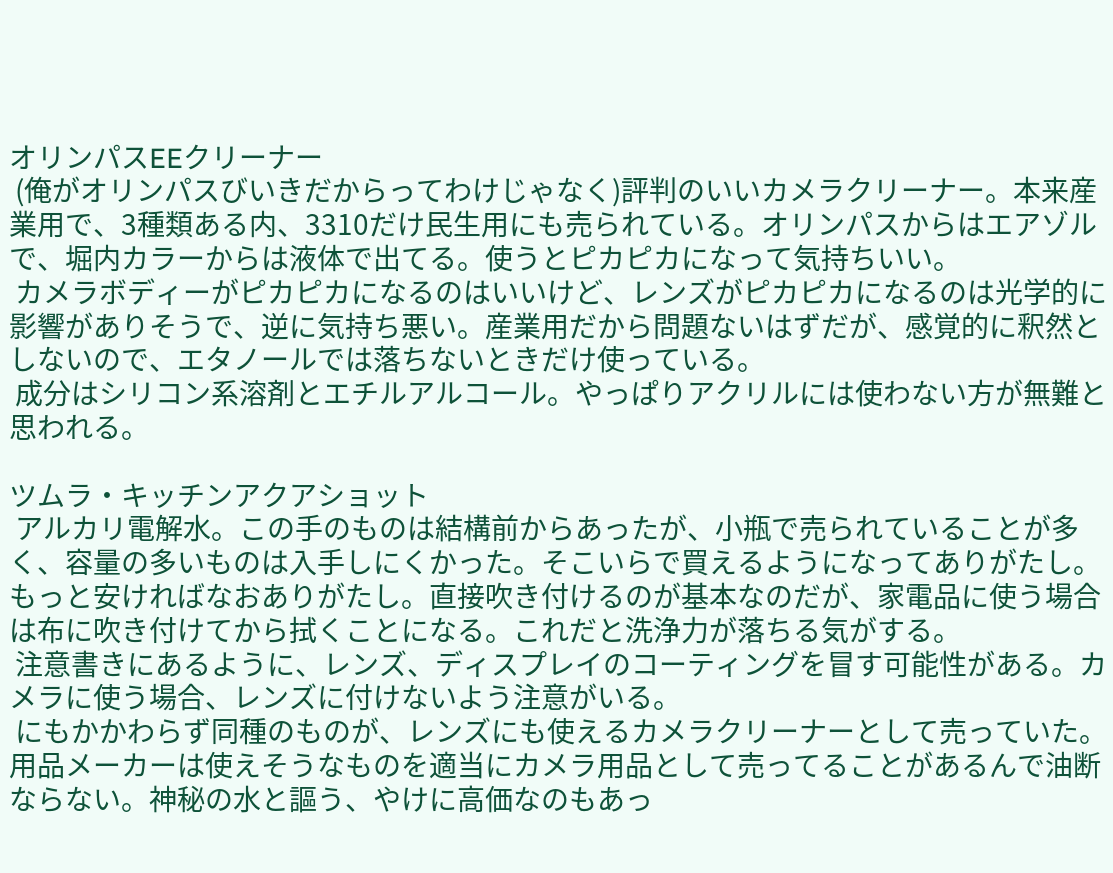オリンパスEEクリーナー
 (俺がオリンパスびいきだからってわけじゃなく)評判のいいカメラクリーナー。本来産業用で、3種類ある内、3310だけ民生用にも売られている。オリンパスからはエアゾルで、堀内カラーからは液体で出てる。使うとピカピカになって気持ちいい。
 カメラボディーがピカピカになるのはいいけど、レンズがピカピカになるのは光学的に影響がありそうで、逆に気持ち悪い。産業用だから問題ないはずだが、感覚的に釈然としないので、エタノールでは落ちないときだけ使っている。
 成分はシリコン系溶剤とエチルアルコール。やっぱりアクリルには使わない方が無難と思われる。

ツムラ・キッチンアクアショット
 アルカリ電解水。この手のものは結構前からあったが、小瓶で売られていることが多く、容量の多いものは入手しにくかった。そこいらで買えるようになってありがたし。もっと安ければなおありがたし。直接吹き付けるのが基本なのだが、家電品に使う場合は布に吹き付けてから拭くことになる。これだと洗浄力が落ちる気がする。
 注意書きにあるように、レンズ、ディスプレイのコーティングを冒す可能性がある。カメラに使う場合、レンズに付けないよう注意がいる。
 にもかかわらず同種のものが、レンズにも使えるカメラクリーナーとして売っていた。用品メーカーは使えそうなものを適当にカメラ用品として売ってることがあるんで油断ならない。神秘の水と謳う、やけに高価なのもあっ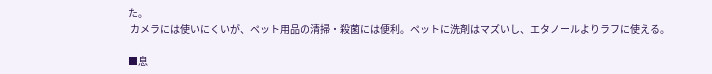た。
 カメラには使いにくいが、ペット用品の清掃・殺菌には便利。ペットに洗剤はマズいし、エタノールよりラフに使える。

■息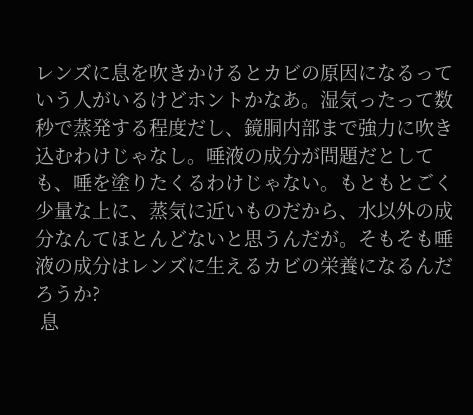レンズに息を吹きかけるとカビの原因になるっていう人がいるけどホントかなあ。湿気ったって数秒で蒸発する程度だし、鏡胴内部まで強力に吹き込むわけじゃなし。唾液の成分が問題だとしても、唾を塗りたくるわけじゃない。もともとごく少量な上に、蒸気に近いものだから、水以外の成分なんてほとんどないと思うんだが。そもそも唾液の成分はレンズに生えるカビの栄養になるんだろうか?
 息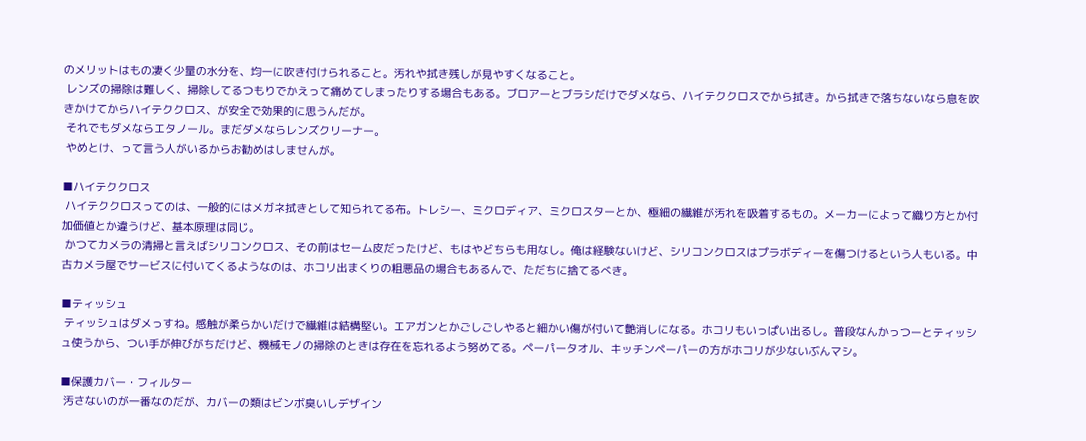のメリットはもの凄く少量の水分を、均一に吹き付けられること。汚れや拭き残しが見やすくなること。
 レンズの掃除は難しく、掃除してるつもりでかえって痛めてしまったりする場合もある。ブロアーとブラシだけでダメなら、ハイテククロスでから拭き。から拭きで落ちないなら息を吹きかけてからハイテククロス、が安全で効果的に思うんだが。
 それでもダメならエタノール。まだダメならレンズクリーナー。
 やめとけ、って言う人がいるからお勧めはしませんが。

■ハイテククロス
 ハイテククロスってのは、一般的にはメガネ拭きとして知られてる布。トレシー、ミクロディア、ミクロスターとか、極細の繊維が汚れを吸着するもの。メーカーによって織り方とか付加価値とか違うけど、基本原理は同じ。
 かつてカメラの清掃と言えばシリコンクロス、その前はセーム皮だったけど、もはやどちらも用なし。俺は経験ないけど、シリコンクロスはプラボディーを傷つけるという人もいる。中古カメラ屋でサービスに付いてくるようなのは、ホコリ出まくりの粗悪品の場合もあるんで、ただちに捨てるべき。

■ティッシュ
 ティッシュはダメっすね。感触が柔らかいだけで繊維は結構堅い。エアガンとかごしごしやると細かい傷が付いて艶消しになる。ホコリもいっぱい出るし。普段なんかっつーとティッシュ使うから、つい手が伸びがちだけど、機械モノの掃除のときは存在を忘れるよう努めてる。ペーパータオル、キッチンペーパーの方がホコリが少ないぶんマシ。

■保護カバー・フィルター
 汚さないのが一番なのだが、カバーの類はビンボ臭いしデザイン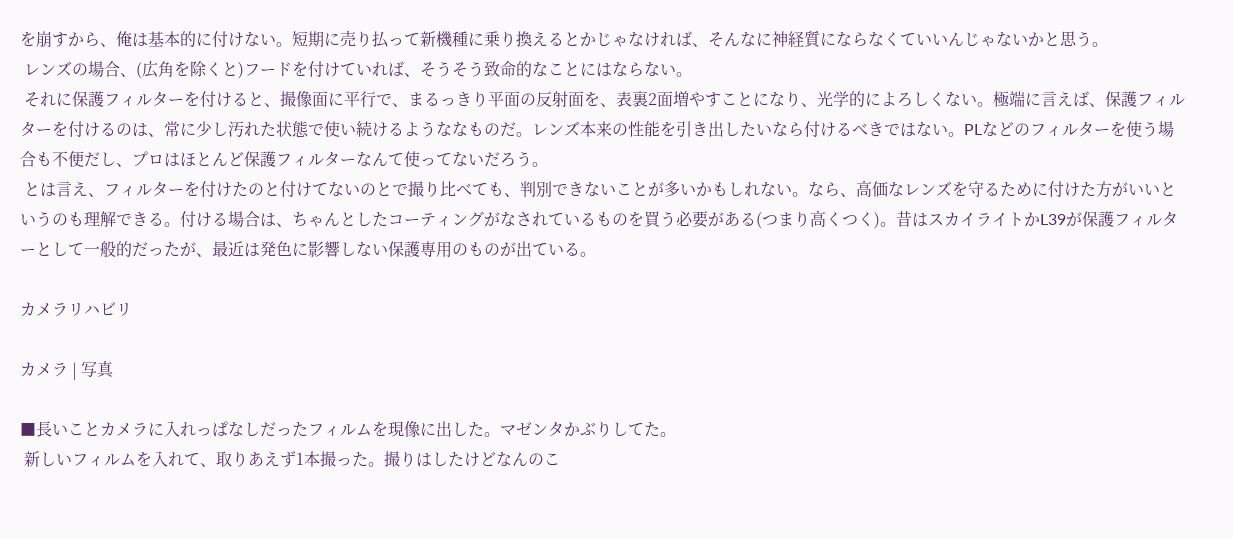を崩すから、俺は基本的に付けない。短期に売り払って新機種に乗り換えるとかじゃなければ、そんなに神経質にならなくていいんじゃないかと思う。
 レンズの場合、(広角を除くと)フードを付けていれば、そうそう致命的なことにはならない。
 それに保護フィルターを付けると、撮像面に平行で、まるっきり平面の反射面を、表裏2面増やすことになり、光学的によろしくない。極端に言えば、保護フィルターを付けるのは、常に少し汚れた状態で使い続けるようななものだ。レンズ本来の性能を引き出したいなら付けるべきではない。PLなどのフィルターを使う場合も不便だし、プロはほとんど保護フィルターなんて使ってないだろう。
 とは言え、フィルターを付けたのと付けてないのとで撮り比べても、判別できないことが多いかもしれない。なら、高価なレンズを守るために付けた方がいいというのも理解できる。付ける場合は、ちゃんとしたコーティングがなされているものを買う必要がある(つまり高くつく)。昔はスカイライトかL39が保護フィルターとして一般的だったが、最近は発色に影響しない保護専用のものが出ている。

カメラリハビリ

カメラ | 写真

■長いことカメラに入れっぱなしだったフィルムを現像に出した。マゼンタかぶりしてた。
 新しいフィルムを入れて、取りあえず1本撮った。撮りはしたけどなんのこ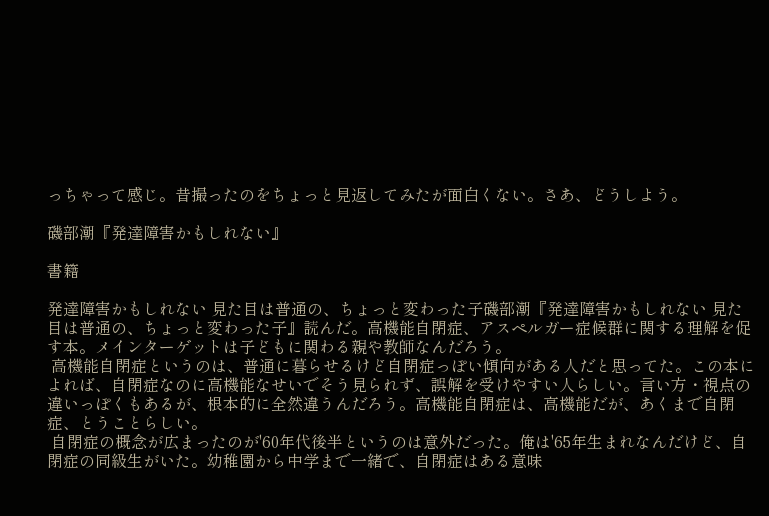っちゃって感じ。昔撮ったのをちょっと見返してみたが面白くない。さあ、どうしよう。

磯部潮『発達障害かもしれない』

書籍

発達障害かもしれない 見た目は普通の、ちょっと変わった子磯部潮『発達障害かもしれない 見た目は普通の、ちょっと変わった子』読んだ。高機能自閉症、アスペルガー症候群に関する理解を促す本。メインターゲットは子どもに関わる親や教師なんだろう。
 高機能自閉症というのは、普通に暮らせるけど自閉症っぽい傾向がある人だと思ってた。この本によれば、自閉症なのに高機能なせいでそう見られず、誤解を受けやすい人らしい。言い方・視点の違いっぽくもあるが、根本的に全然違うんだろう。高機能自閉症は、高機能だが、あくまで自閉症、とうことらしい。
 自閉症の概念が広まったのが'60年代後半というのは意外だった。俺は'65年生まれなんだけど、自閉症の同級生がいた。幼稚園から中学まで一緒で、自閉症はある意味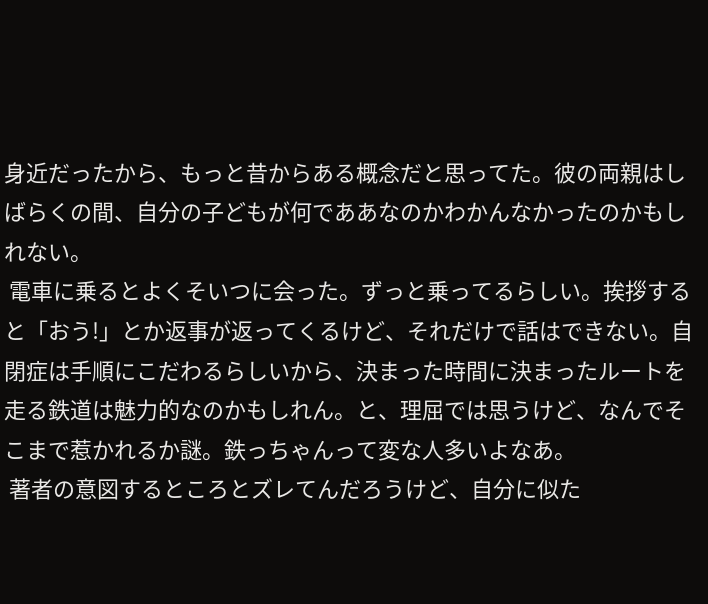身近だったから、もっと昔からある概念だと思ってた。彼の両親はしばらくの間、自分の子どもが何でああなのかわかんなかったのかもしれない。
 電車に乗るとよくそいつに会った。ずっと乗ってるらしい。挨拶すると「おう!」とか返事が返ってくるけど、それだけで話はできない。自閉症は手順にこだわるらしいから、決まった時間に決まったルートを走る鉄道は魅力的なのかもしれん。と、理屈では思うけど、なんでそこまで惹かれるか謎。鉄っちゃんって変な人多いよなあ。
 著者の意図するところとズレてんだろうけど、自分に似た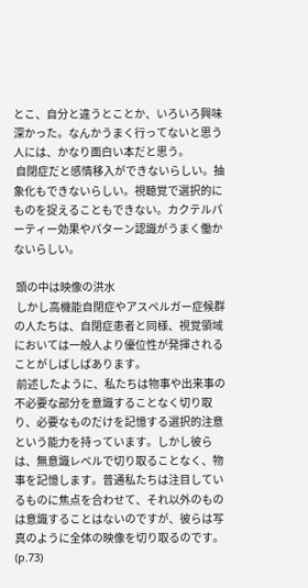とこ、自分と違うとことか、いろいろ興味深かった。なんかうまく行ってないと思う人には、かなり面白い本だと思う。
 自閉症だと感情移入ができないらしい。抽象化もできないらしい。視聴覚で選択的にものを捉えることもできない。カクテルパーティー効果やパターン認識がうまく働かないらしい。

 頭の中は映像の洪水
 しかし高機能自閉症やアスペルガー症候群の人たちは、自閉症患者と同様、視覚領域においては一般人より優位性が発揮されることがしばしばあります。
 前述したように、私たちは物事や出来事の不必要な部分を意識することなく切り取り、必要なものだけを記憶する選択的注意という能力を持っています。しかし彼らは、無意識レベルで切り取ることなく、物事を記憶します。普通私たちは注目しているものに焦点を合わせて、それ以外のものは意識することはないのですが、彼らは写真のように全体の映像を切り取るのです。(p.73)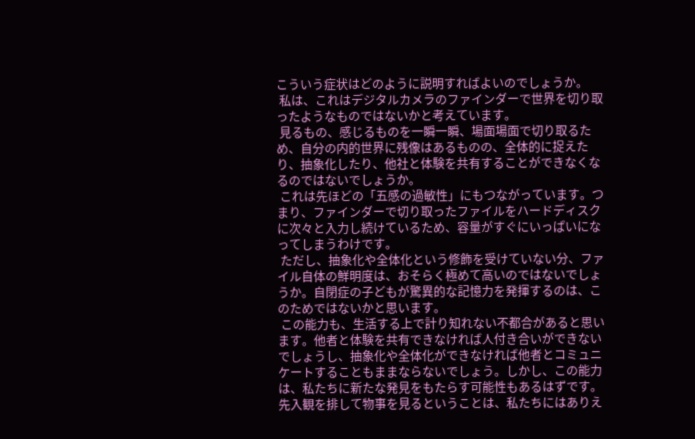こういう症状はどのように説明すればよいのでしょうか。
 私は、これはデジタルカメラのファインダーで世界を切り取ったようなものではないかと考えています。
 見るもの、感じるものを一瞬一瞬、場面場面で切り取るため、自分の内的世界に残像はあるものの、全体的に捉えたり、抽象化したり、他社と体験を共有することができなくなるのではないでしょうか。
 これは先ほどの「五感の過敏性」にもつながっています。つまり、ファインダーで切り取ったファイルをハードディスクに次々と入力し続けているため、容量がすぐにいっぱいになってしまうわけです。
 ただし、抽象化や全体化という修飾を受けていない分、ファイル自体の鮮明度は、おそらく極めて高いのではないでしょうか。自閉症の子どもが驚異的な記憶力を発揮するのは、このためではないかと思います。
 この能力も、生活する上で計り知れない不都合があると思います。他者と体験を共有できなければ人付き合いができないでしょうし、抽象化や全体化ができなければ他者とコミュニケートすることもままならないでしょう。しかし、この能力は、私たちに新たな発見をもたらす可能性もあるはずです。先入観を排して物事を見るということは、私たちにはありえ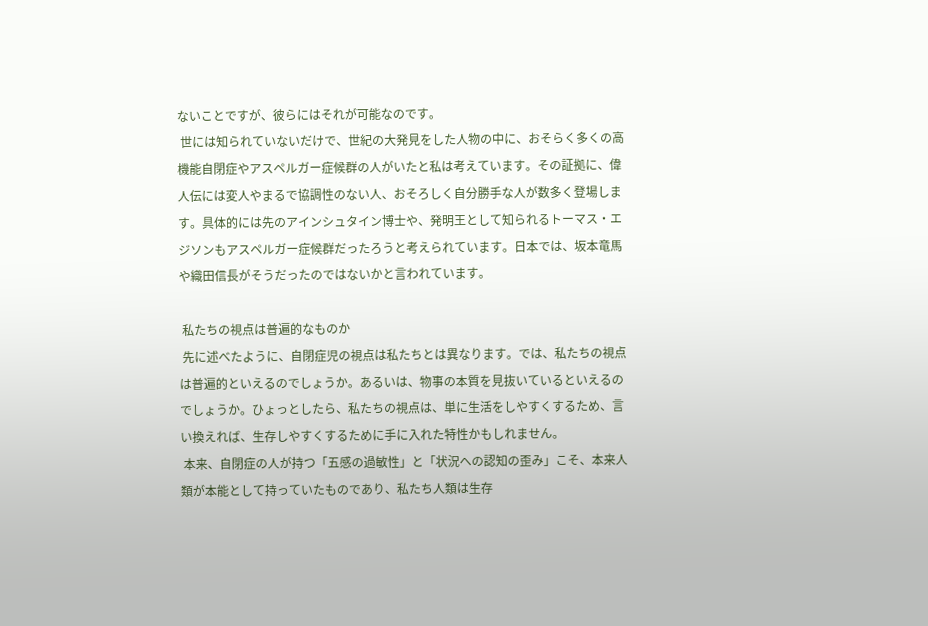ないことですが、彼らにはそれが可能なのです。
 世には知られていないだけで、世紀の大発見をした人物の中に、おそらく多くの高機能自閉症やアスペルガー症候群の人がいたと私は考えています。その証拠に、偉人伝には変人やまるで協調性のない人、おそろしく自分勝手な人が数多く登場します。具体的には先のアインシュタイン博士や、発明王として知られるトーマス・エジソンもアスペルガー症候群だったろうと考えられています。日本では、坂本竜馬や織田信長がそうだったのではないかと言われています。

 私たちの視点は普遍的なものか
 先に述べたように、自閉症児の視点は私たちとは異なります。では、私たちの視点は普遍的といえるのでしょうか。あるいは、物事の本質を見抜いているといえるのでしょうか。ひょっとしたら、私たちの視点は、単に生活をしやすくするため、言い換えれば、生存しやすくするために手に入れた特性かもしれません。
 本来、自閉症の人が持つ「五感の過敏性」と「状況への認知の歪み」こそ、本来人類が本能として持っていたものであり、私たち人類は生存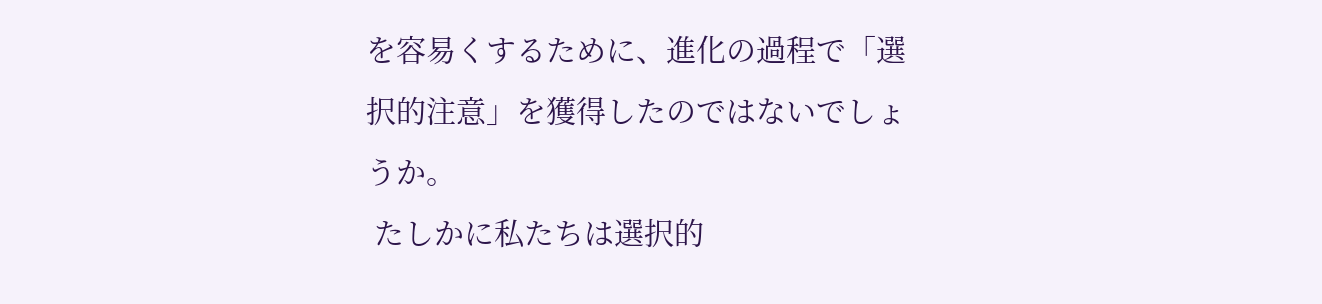を容易くするために、進化の過程で「選択的注意」を獲得したのではないでしょうか。
 たしかに私たちは選択的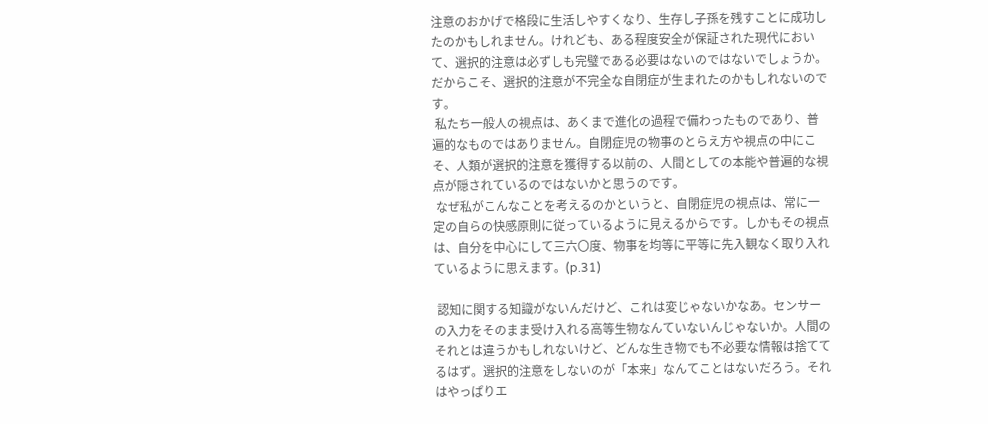注意のおかげで格段に生活しやすくなり、生存し子孫を残すことに成功したのかもしれません。けれども、ある程度安全が保証された現代において、選択的注意は必ずしも完璧である必要はないのではないでしょうか。だからこそ、選択的注意が不完全な自閉症が生まれたのかもしれないのです。
 私たち一般人の視点は、あくまで進化の過程で備わったものであり、普遍的なものではありません。自閉症児の物事のとらえ方や視点の中にこそ、人類が選択的注意を獲得する以前の、人間としての本能や普遍的な視点が隠されているのではないかと思うのです。
 なぜ私がこんなことを考えるのかというと、自閉症児の視点は、常に一定の自らの快感原則に従っているように見えるからです。しかもその視点は、自分を中心にして三六〇度、物事を均等に平等に先入観なく取り入れているように思えます。(p.31)

 認知に関する知識がないんだけど、これは変じゃないかなあ。センサーの入力をそのまま受け入れる高等生物なんていないんじゃないか。人間のそれとは違うかもしれないけど、どんな生き物でも不必要な情報は捨ててるはず。選択的注意をしないのが「本来」なんてことはないだろう。それはやっぱりエ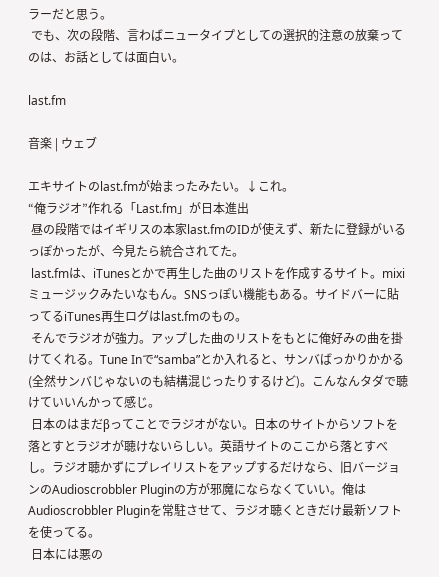ラーだと思う。
 でも、次の段階、言わばニュータイプとしての選択的注意の放棄ってのは、お話としては面白い。

last.fm

音楽 | ウェブ

エキサイトのlast.fmが始まったみたい。↓これ。
“俺ラジオ”作れる「Last.fm」が日本進出
 昼の段階ではイギリスの本家last.fmのIDが使えず、新たに登録がいるっぽかったが、今見たら統合されてた。
 last.fmは、iTunesとかで再生した曲のリストを作成するサイト。mixiミュージックみたいなもん。SNSっぽい機能もある。サイドバーに貼ってるiTunes再生ログはlast.fmのもの。
 そんでラジオが強力。アップした曲のリストをもとに俺好みの曲を掛けてくれる。Tune Inで“samba”とか入れると、サンバばっかりかかる(全然サンバじゃないのも結構混じったりするけど)。こんなんタダで聴けていいんかって感じ。
 日本のはまだβってことでラジオがない。日本のサイトからソフトを落とすとラジオが聴けないらしい。英語サイトのここから落とすべし。ラジオ聴かずにプレイリストをアップするだけなら、旧バージョンのAudioscrobbler Pluginの方が邪魔にならなくていい。俺はAudioscrobbler Pluginを常駐させて、ラジオ聴くときだけ最新ソフトを使ってる。
 日本には悪の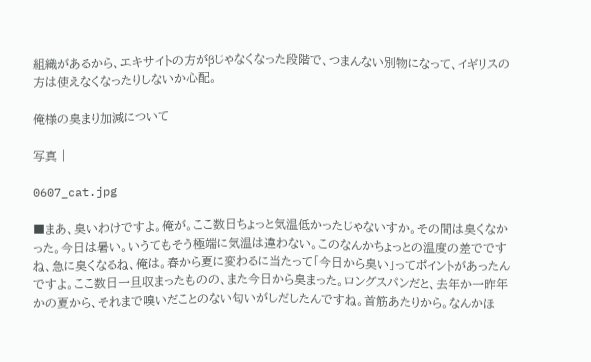組織があるから、エキサイトの方がβじゃなくなった段階で、つまんない別物になって、イギリスの方は使えなくなったりしないか心配。

俺様の臭まり加減について

写真 |

0607_cat.jpg

■まあ、臭いわけですよ。俺が。ここ数日ちょっと気温低かったじゃないすか。その間は臭くなかった。今日は暑い。いうてもそう極端に気温は違わない。このなんかちょっとの温度の差でですね、急に臭くなるね、俺は。春から夏に変わるに当たって「今日から臭い」ってポイントがあったんですよ。ここ数日一旦収まったものの、また今日から臭まった。ロングスパンだと、去年か一昨年かの夏から、それまで嗅いだことのない匂いがしだしたんですね。首筋あたりから。なんかほ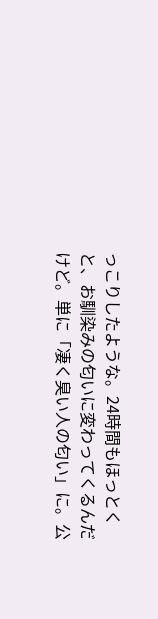っこりしたような。24時間もほっとくと、お馴染みの匂いに変わってくるんだけど。単に「凄く臭い人の匂い」に。公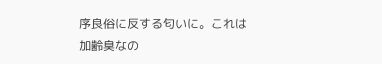序良俗に反する匂いに。これは加齢臭なの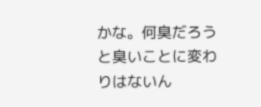かな。何臭だろうと臭いことに変わりはないん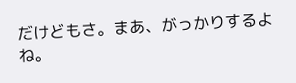だけどもさ。まあ、がっかりするよね。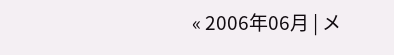« 2006年06月 | メ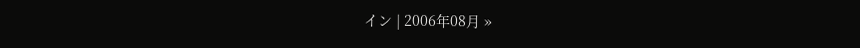イン | 2006年08月 »